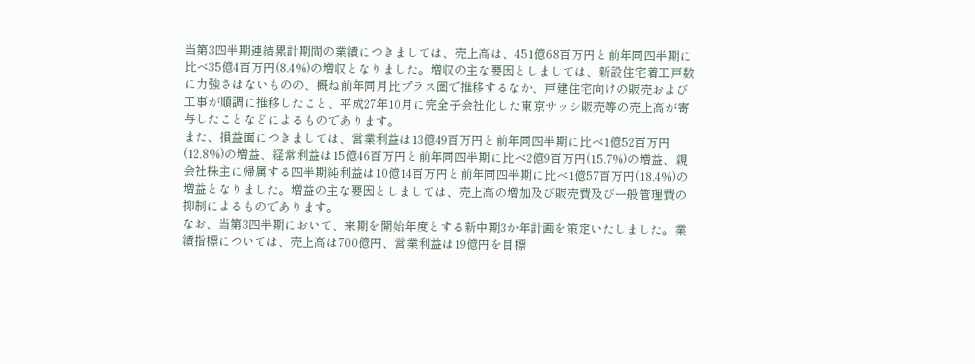当第3四半期連結累計期間の業績につきましては、売上高は、451億68百万円と前年同四半期に比べ35億4百万円(8.4%)の増収となりました。増収の主な要因としましては、新設住宅着工戸数に力強さはないものの、概ね前年同月比プラス圏で推移するなか、戸建住宅向けの販売および工事が順調に推移したこと、平成27年10月に完全子会社化した東京サッシ販売等の売上高が寄与したことなどによるものであります。
また、損益面につきましては、営業利益は13億49百万円と前年同四半期に比べ1億52百万円(12.8%)の増益、経常利益は15億46百万円と前年同四半期に比べ2億9百万円(15.7%)の増益、親会社株主に帰属する四半期純利益は10億14百万円と前年同四半期に比べ1億57百万円(18.4%)の増益となりました。増益の主な要因としましては、売上高の増加及び販売費及び一般管理費の抑制によるものであります。
なお、当第3四半期において、来期を開始年度とする新中期3か年計画を策定いたしました。業績指標については、売上高は700億円、営業利益は19億円を目標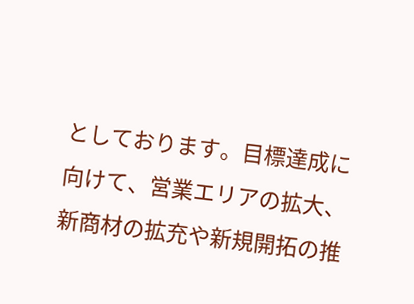としております。目標達成に向けて、営業エリアの拡大、新商材の拡充や新規開拓の推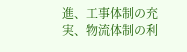進、工事体制の充実、物流体制の利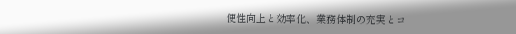便性向上と効率化、業務体制の充実とコ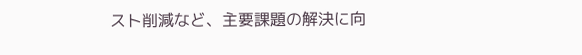スト削減など、主要課題の解決に向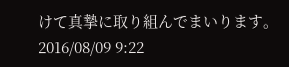けて真摯に取り組んでまいります。
2016/08/09 9:22